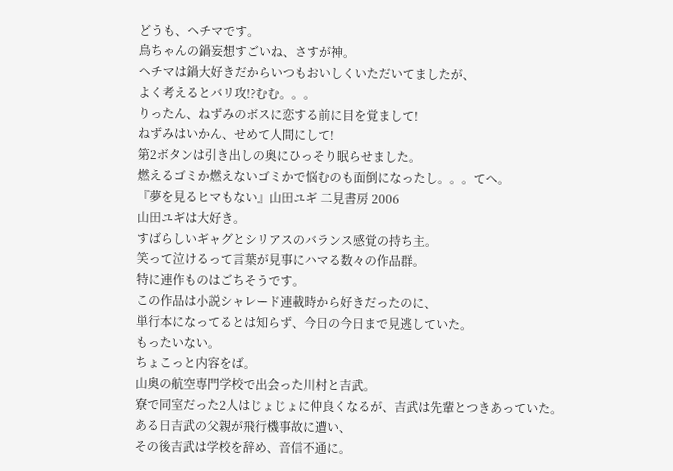どうも、ヘチマです。
鳥ちゃんの鍋妄想すごいね、さすが神。
ヘチマは鍋大好きだからいつもおいしくいただいてましたが、
よく考えるとバリ攻!?むむ。。。
りったん、ねずみのボスに恋する前に目を覚まして!
ねずみはいかん、せめて人間にして!
第2ボタンは引き出しの奥にひっそり眠らせました。
燃えるゴミか燃えないゴミかで悩むのも面倒になったし。。。てへ。
『夢を見るヒマもない』山田ユギ 二見書房 2006
山田ユギは大好き。
すばらしいギャグとシリアスのバランス感覚の持ち主。
笑って泣けるって言葉が見事にハマる数々の作品群。
特に連作ものはごちそうです。
この作品は小説シャレード連載時から好きだったのに、
単行本になってるとは知らず、今日の今日まで見逃していた。
もったいない。
ちょこっと内容をば。
山奥の航空専門学校で出会った川村と吉武。
寮で同室だった2人はじょじょに仲良くなるが、吉武は先輩とつきあっていた。
ある日吉武の父親が飛行機事故に遭い、
その後吉武は学校を辞め、音信不通に。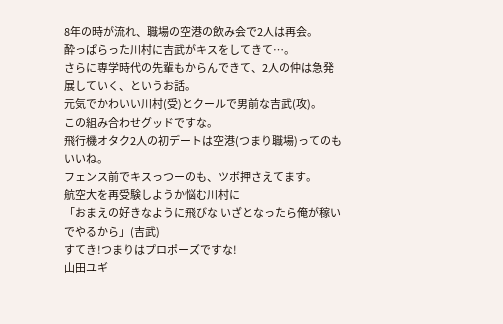8年の時が流れ、職場の空港の飲み会で2人は再会。
酔っぱらった川村に吉武がキスをしてきて…。
さらに専学時代の先輩もからんできて、2人の仲は急発展していく、というお話。
元気でかわいい川村(受)とクールで男前な吉武(攻)。
この組み合わせグッドですな。
飛行機オタク2人の初デートは空港(つまり職場)ってのもいいね。
フェンス前でキスっつーのも、ツボ押さえてます。
航空大を再受験しようか悩む川村に
「おまえの好きなように飛びな いざとなったら俺が稼いでやるから」(吉武)
すてき!つまりはプロポーズですな!
山田ユギ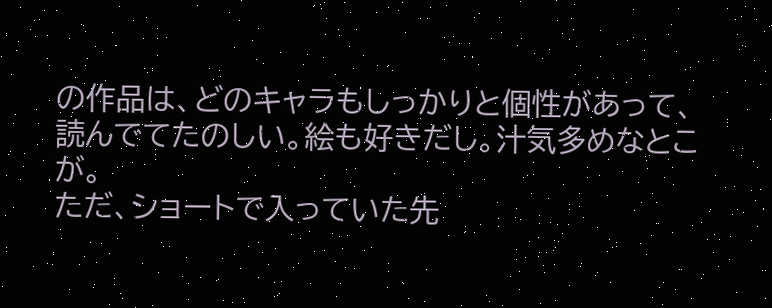の作品は、どのキャラもしっかりと個性があって、
読んでてたのしい。絵も好きだし。汁気多めなとこが。
ただ、ショートで入っていた先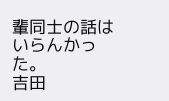輩同士の話はいらんかった。
吉田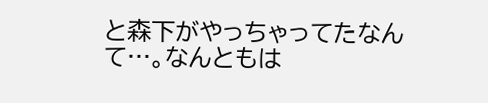と森下がやっちゃってたなんて…。なんともは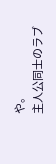や。
主人公同士のラブ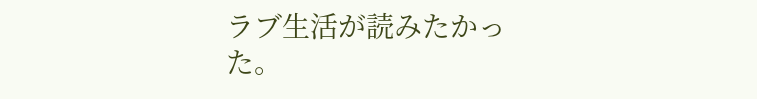ラブ生活が読みたかった。